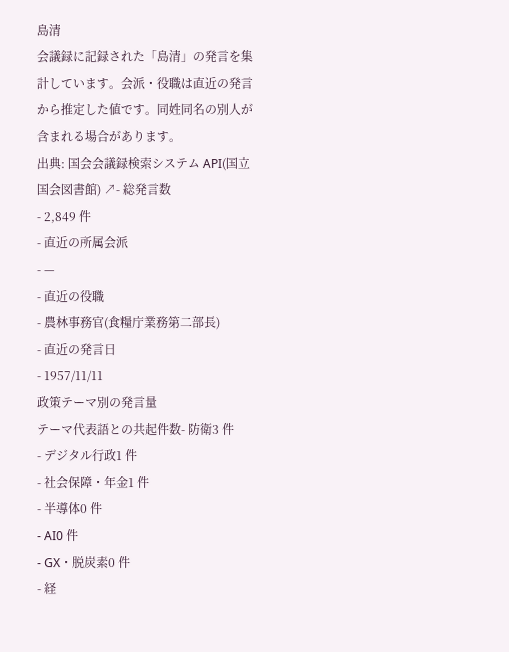島清
会議録に記録された「島清」の発言を集計しています。会派・役職は直近の発言から推定した値です。同姓同名の別人が含まれる場合があります。
出典: 国会会議録検索システム API(国立国会図書館) ↗- 総発言数
- 2,849 件
- 直近の所属会派
- —
- 直近の役職
- 農林事務官(食糧庁業務第二部長)
- 直近の発言日
- 1957/11/11
政策テーマ別の発言量
テーマ代表語との共起件数- 防衛3 件
- デジタル行政1 件
- 社会保障・年金1 件
- 半導体0 件
- AI0 件
- GX・脱炭素0 件
- 経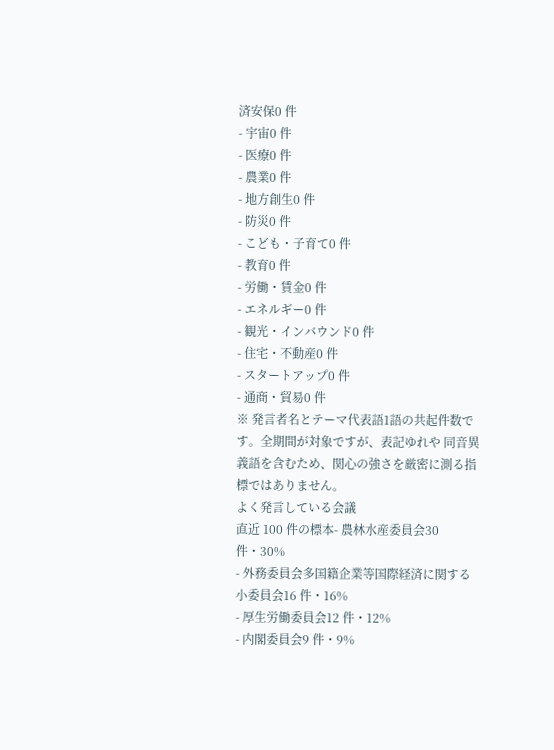済安保0 件
- 宇宙0 件
- 医療0 件
- 農業0 件
- 地方創生0 件
- 防災0 件
- こども・子育て0 件
- 教育0 件
- 労働・賃金0 件
- エネルギー0 件
- 観光・インバウンド0 件
- 住宅・不動産0 件
- スタートアップ0 件
- 通商・貿易0 件
※ 発言者名とテーマ代表語1語の共起件数です。全期間が対象ですが、表記ゆれや 同音異義語を含むため、関心の強さを厳密に測る指標ではありません。
よく発言している会議
直近 100 件の標本- 農林水産委員会30 件・30%
- 外務委員会多国籍企業等国際経済に関する小委員会16 件・16%
- 厚生労働委員会12 件・12%
- 内閣委員会9 件・9%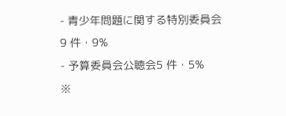- 青少年問題に関する特別委員会9 件・9%
- 予算委員会公聴会5 件・5%
※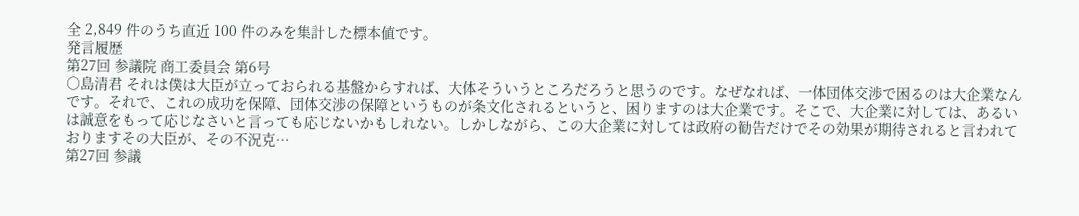全 2,849 件のうち直近 100 件のみを集計した標本値です。
発言履歴
第27回 参議院 商工委員会 第6号
○島清君 それは僕は大臣が立っておられる基盤からすれば、大体そういうところだろうと思うのです。なぜなれば、一体団体交渉で困るのは大企業なんです。それで、これの成功を保障、団体交渉の保障というものが条文化されるというと、困りますのは大企業です。そこで、大企業に対しては、あるいは誠意をもって応じなさいと言っても応じないかもしれない。しかしながら、この大企業に対しては政府の勧告だけでその効果が期待されると言われておりますその大臣が、その不況克…
第27回 参議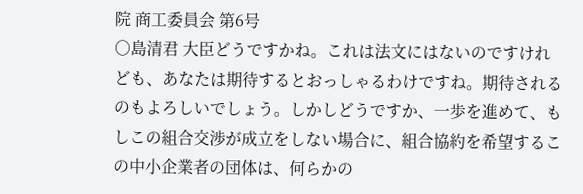院 商工委員会 第6号
○島清君 大臣どうですかね。これは法文にはないのですけれども、あなたは期待するとおっしゃるわけですね。期待されるのもよろしいでしょう。しかしどうですか、一歩を進めて、もしこの組合交渉が成立をしない場合に、組合協約を希望するこの中小企業者の団体は、何らかの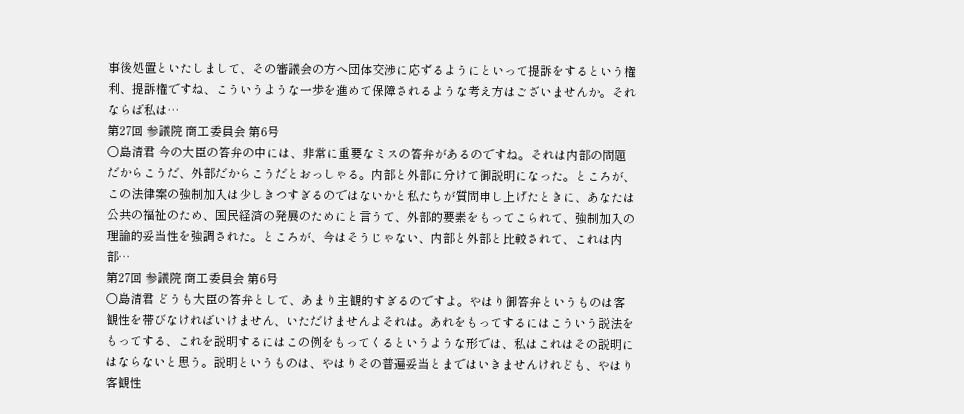事後処置といたしまして、その審議会の方へ団体交渉に応ずるようにといって提訴をするという権利、提訴権ですね、こういうような一歩を進めて保障されるような考え方はございませんか。それならば私は…
第27回 参議院 商工委員会 第6号
○島清君 今の大臣の答弁の中には、非常に重要なミスの答弁があるのですね。それは内部の問題だからこうだ、外部だからこうだとおっしゃる。内部と外部に分けて御説明になった。ところが、この法律案の強制加入は少しきつすぎるのではないかと私たちが質問申し上げたときに、あなたは公共の福祉のため、国民経済の発展のためにと言うて、外部的要素をもってこられて、強制加入の理論的妥当性を強調された。ところが、今はそうじゃない、内部と外部と比較されて、これは内部…
第27回 参議院 商工委員会 第6号
○島清君 どうも大臣の答弁として、あまり主観的すぎるのですよ。やはり御答弁というものは客観性を帯びなければいけません、いただけませんよそれは。あれをもってするにはこういう説法をもってする、これを説明するにはこの例をもってくるというような形では、私はこれはその説明にはならないと思う。説明というものは、やはりその普遍妥当とまではいきませんけれども、やはり客観性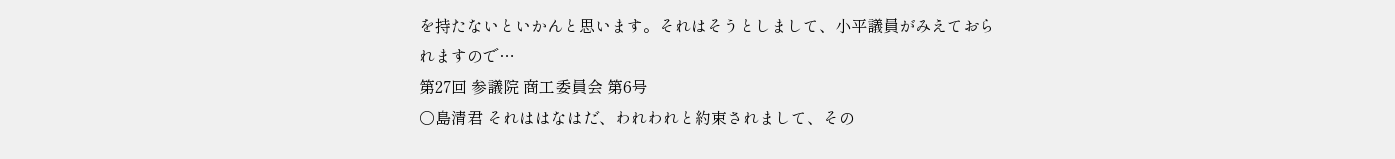を持たないといかんと思います。それはそうとしまして、小平議員がみえておられますので…
第27回 参議院 商工委員会 第6号
○島清君 それははなはだ、われわれと約束されまして、その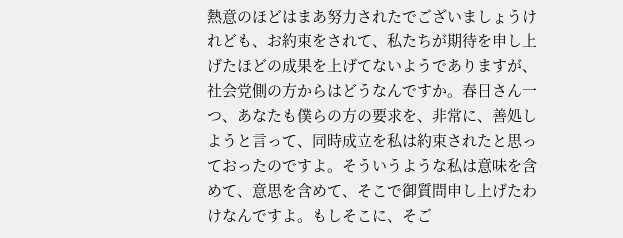熱意のほどはまあ努力されたでございましょうけれども、お約束をされて、私たちが期待を申し上げたほどの成果を上げてないようでありますが、社会党側の方からはどうなんですか。春日さん一つ、あなたも僕らの方の要求を、非常に、善処しようと言って、同時成立を私は約束されたと思っておったのですよ。そういうような私は意味を含めて、意思を含めて、そこで御質問申し上げたわけなんですよ。もしそこに、そご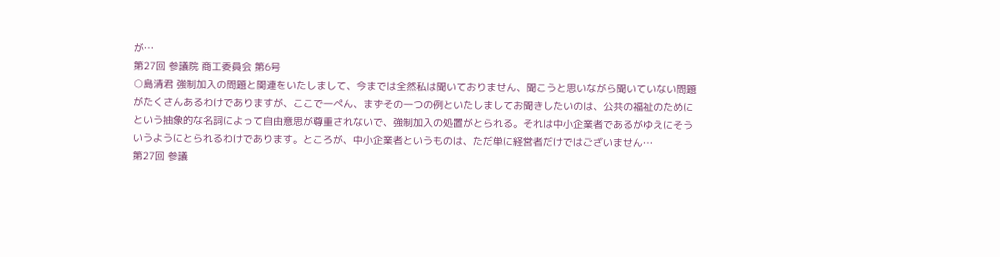が…
第27回 参議院 商工委員会 第6号
○島清君 強制加入の問題と関連をいたしまして、今までは全然私は聞いておりません、聞こうと思いながら聞いていない問題がたくさんあるわけでありますが、ここで一ぺん、まずその一つの例といたしましてお聞きしたいのは、公共の福祉のためにという抽象的な名詞によって自由意思が尊重されないで、強制加入の処置がとられる。それは中小企業者であるがゆえにそういうようにとられるわけであります。ところが、中小企業者というものは、ただ単に経営者だけではございません…
第27回 参議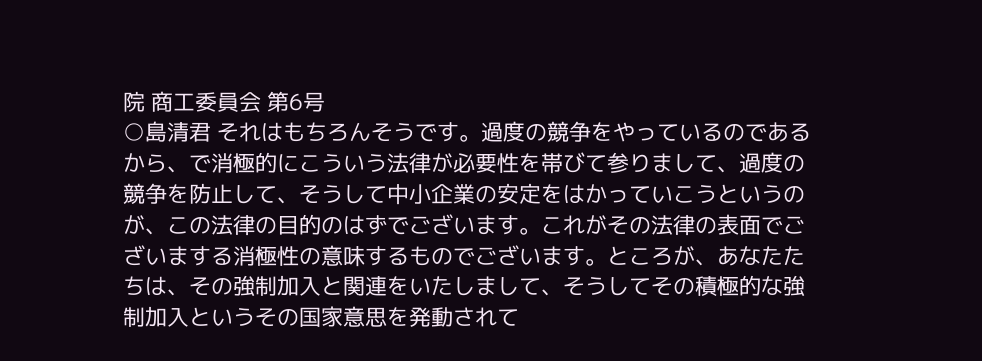院 商工委員会 第6号
○島清君 それはもちろんそうです。過度の競争をやっているのであるから、で消極的にこういう法律が必要性を帯びて参りまして、過度の競争を防止して、そうして中小企業の安定をはかっていこうというのが、この法律の目的のはずでございます。これがその法律の表面でございまする消極性の意味するものでございます。ところが、あなたたちは、その強制加入と関連をいたしまして、そうしてその積極的な強制加入というその国家意思を発動されて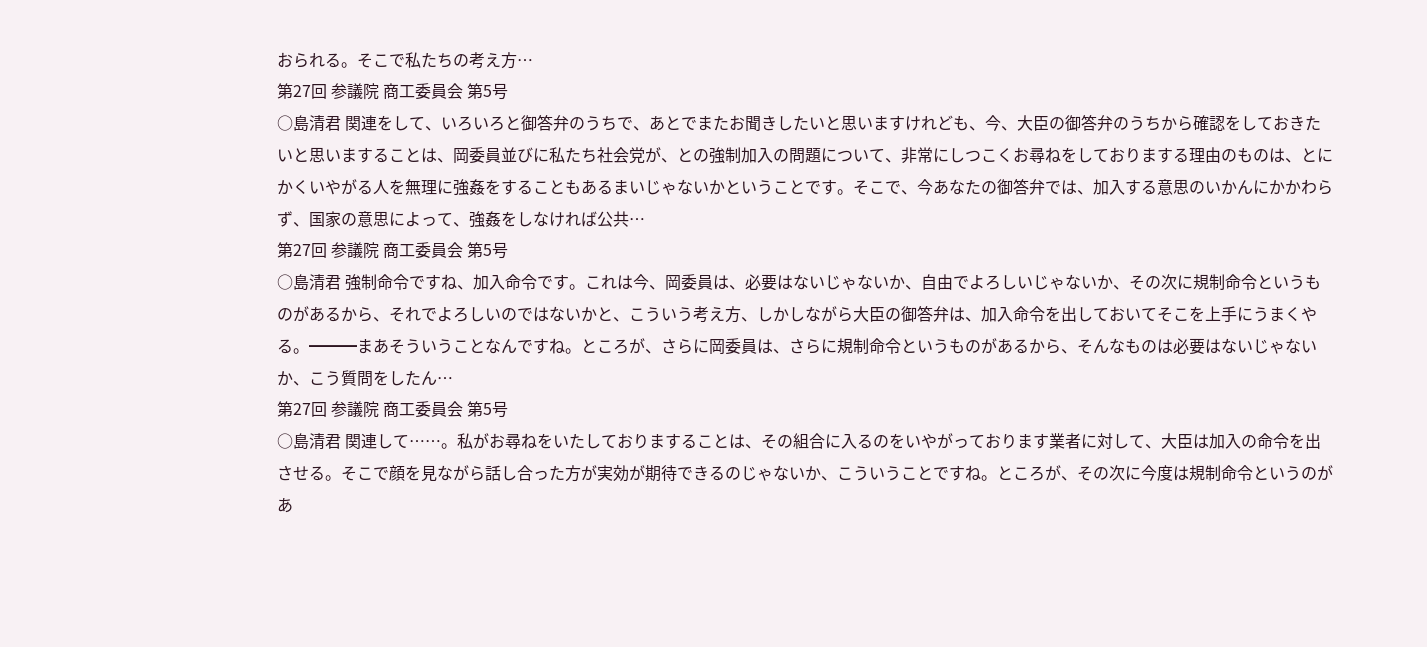おられる。そこで私たちの考え方…
第27回 参議院 商工委員会 第5号
○島清君 関連をして、いろいろと御答弁のうちで、あとでまたお聞きしたいと思いますけれども、今、大臣の御答弁のうちから確認をしておきたいと思いますることは、岡委員並びに私たち社会党が、との強制加入の問題について、非常にしつこくお尋ねをしておりまする理由のものは、とにかくいやがる人を無理に強姦をすることもあるまいじゃないかということです。そこで、今あなたの御答弁では、加入する意思のいかんにかかわらず、国家の意思によって、強姦をしなければ公共…
第27回 参議院 商工委員会 第5号
○島清君 強制命令ですね、加入命令です。これは今、岡委員は、必要はないじゃないか、自由でよろしいじゃないか、その次に規制命令というものがあるから、それでよろしいのではないかと、こういう考え方、しかしながら大臣の御答弁は、加入命令を出しておいてそこを上手にうまくやる。━━━まあそういうことなんですね。ところが、さらに岡委員は、さらに規制命令というものがあるから、そんなものは必要はないじゃないか、こう質問をしたん…
第27回 参議院 商工委員会 第5号
○島清君 関連して……。私がお尋ねをいたしておりますることは、その組合に入るのをいやがっております業者に対して、大臣は加入の命令を出させる。そこで顔を見ながら話し合った方が実効が期待できるのじゃないか、こういうことですね。ところが、その次に今度は規制命令というのがあ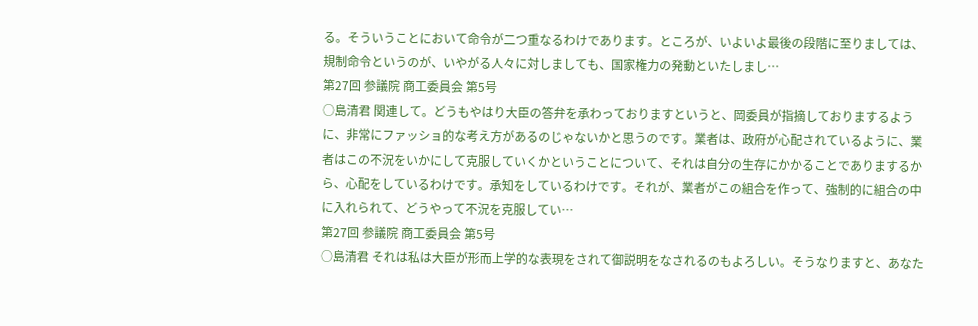る。そういうことにおいて命令が二つ重なるわけであります。ところが、いよいよ最後の段階に至りましては、規制命令というのが、いやがる人々に対しましても、国家権力の発動といたしまし…
第27回 参議院 商工委員会 第5号
○島清君 関連して。どうもやはり大臣の答弁を承わっておりますというと、岡委員が指摘しておりまするように、非常にファッショ的な考え方があるのじゃないかと思うのです。業者は、政府が心配されているように、業者はこの不況をいかにして克服していくかということについて、それは自分の生存にかかることでありまするから、心配をしているわけです。承知をしているわけです。それが、業者がこの組合を作って、強制的に組合の中に入れられて、どうやって不況を克服してい…
第27回 参議院 商工委員会 第5号
○島清君 それは私は大臣が形而上学的な表現をされて御説明をなされるのもよろしい。そうなりますと、あなた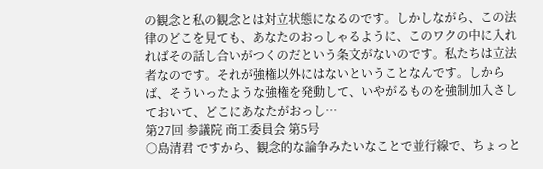の観念と私の観念とは対立状態になるのです。しかしながら、この法律のどこを見ても、あなたのおっしゃるように、このワクの中に入れればその話し合いがつくのだという条文がないのです。私たちは立法者なのです。それが強権以外にはないということなんです。しからば、そういったような強権を発動して、いやがるものを強制加入さしておいて、どこにあなたがおっし…
第27回 参議院 商工委員会 第5号
○島清君 ですから、観念的な論争みたいなことで並行線で、ちょっと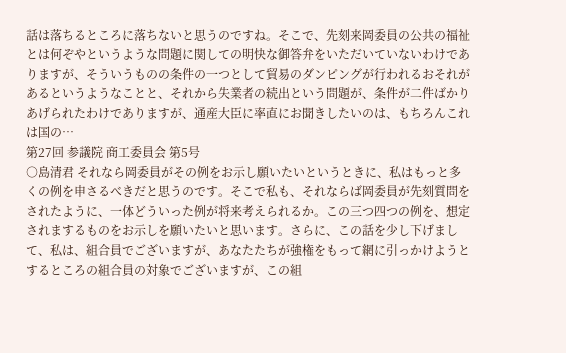話は落ちるところに落ちないと思うのですね。そこで、先刻来岡委員の公共の福祉とは何ぞやというような問題に関しての明快な御答弁をいただいていないわけでありますが、そういうものの条件の一つとして貿易のダンピングが行われるおそれがあるというようなことと、それから失業者の続出という問題が、条件が二件ばかりあげられたわけでありますが、通産大臣に率直にお聞きしたいのは、もちろんこれは国の…
第27回 参議院 商工委員会 第5号
○島清君 それなら岡委員がその例をお示し願いたいというときに、私はもっと多くの例を申さるべきだと思うのです。そこで私も、それならば岡委員が先刻質問をされたように、一体どういった例が将来考えられるか。この三つ四つの例を、想定されまするものをお示しを願いたいと思います。さらに、この話を少し下げまして、私は、組合員でございますが、あなたたちが強権をもって網に引っかけようとするところの組合員の対象でございますが、この組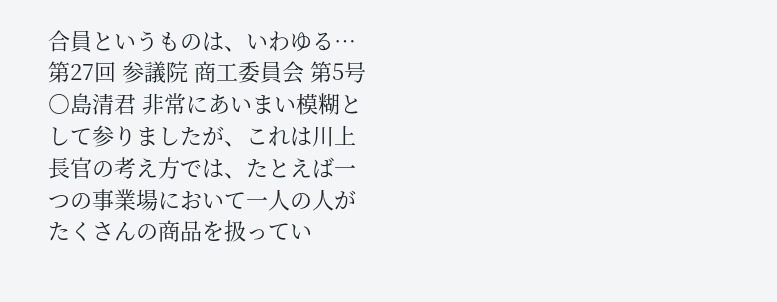合員というものは、いわゆる…
第27回 参議院 商工委員会 第5号
○島清君 非常にあいまい模糊として参りましたが、これは川上長官の考え方では、たとえば一つの事業場において一人の人がたくさんの商品を扱ってい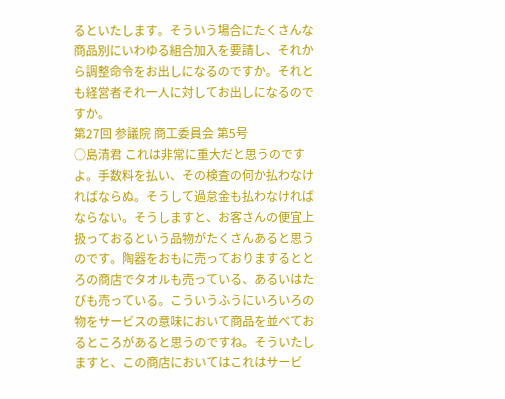るといたします。そういう場合にたくさんな商品別にいわゆる組合加入を要請し、それから調整命令をお出しになるのですか。それとも経営者それ一人に対してお出しになるのですか。
第27回 参議院 商工委員会 第5号
○島清君 これは非常に重大だと思うのですよ。手数料を払い、その検査の何か払わなければならぬ。そうして過怠金も払わなければならない。そうしますと、お客さんの便宜上扱っておるという品物がたくさんあると思うのです。陶器をおもに売っておりまするととろの商店でタオルも売っている、あるいはたびも売っている。こういうふうにいろいろの物をサービスの意味において商品を並べておるところがあると思うのですね。そういたしますと、この商店においてはこれはサービ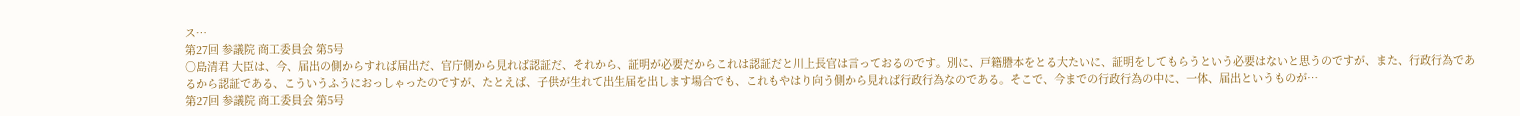ス…
第27回 参議院 商工委員会 第5号
○島清君 大臣は、今、届出の側からすれば届出だ、官庁側から見れば認証だ、それから、証明が必要だからこれは認証だと川上長官は言っておるのです。別に、戸籍謄本をとる大たいに、証明をしてもらうという必要はないと思うのですが、また、行政行為であるから認証である、こういうふうにおっしゃったのですが、たとえば、子供が生れて出生届を出します場合でも、これもやはり向う側から見れば行政行為なのである。そこで、今までの行政行為の中に、一体、届出というものが…
第27回 参議院 商工委員会 第5号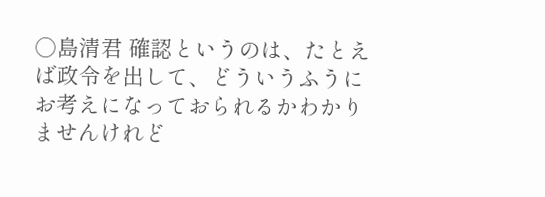○島清君 確認というのは、たとえば政令を出して、どういうふうにお考えになっておられるかわかりませんけれど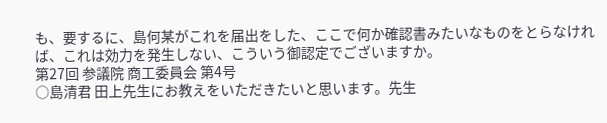も、要するに、島何某がこれを届出をした、ここで何か確認書みたいなものをとらなければ、これは効力を発生しない、こういう御認定でございますか。
第27回 参議院 商工委員会 第4号
○島清君 田上先生にお教えをいただきたいと思います。先生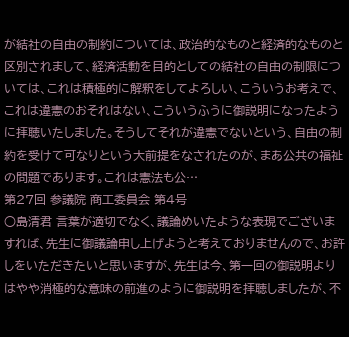が結社の自由の制約については、政治的なものと経済的なものと区別されまして、経済活動を目的としての結社の自由の制限については、これは積極的に解釈をしてよろしい、こういうお考えで、これは違憲のおそれはない、こういうふうに御説明になったように拝聴いたしました。そうしてそれが違憲でないという、自由の制約を受けて可なりという大前提をなされたのが、まあ公共の福祉の問題であります。これは憲法も公…
第27回 参議院 商工委員会 第4号
○島清君 言葉が適切でなく、議論めいたような表現でございますれば、先生に御議論申し上げようと考えておりませんので、お許しをいただきたいと思いますが、先生は今、第一回の御説明よりはやや消極的な意味の前進のように御説明を拝聴しましたが、不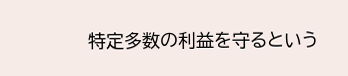特定多数の利益を守るという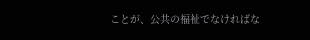ことが、公共の福祉でなければな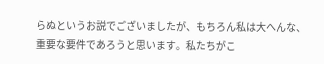らぬというお説でございましたが、もちろん私は大へんな、重要な要件であろうと思います。私たちがこ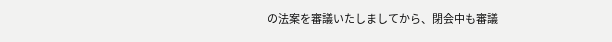の法案を審議いたしましてから、閉会中も審議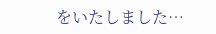をいたしました…